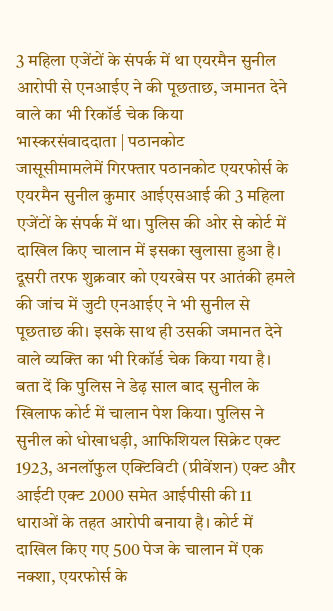3 महिला एजेंटों के संपर्क में था एयरमैन सुनील
आरोपी से एनआईए ने की पूछताछ, जमानत देने वाले का भी रिकॉर्ड चेक किया
भास्करसंवाददाता | पठानकोट
जासूसीमामलेमें गिरफ्तार पठानकोट एयरफोर्स के एयरमैन सुनील कुमार आईएसआई की 3 महिला एजेंटों के संपर्क में था। पुलिस की ओर से कोर्ट में दाखिल किए चालान में इसका खुलासा हुआ है। दूसरी तरफ शुक्रवार को एयरबेस पर आतंकी हमले की जांच में जुटी एनआईए ने भी सुनील से पूछताछ की। इसके साथ ही उसकी जमानत देने वाले व्यक्ति का भी रिकॉर्ड चेक किया गया है।
बता दें कि पुलिस ने डेढ़ साल बाद सुनील के खिलाफ कोर्ट में चालान पेश किया। पुलिस ने सुनील को धोखाधड़ी, आफिशियल सिक्रेट एक्ट 1923, अनलॉफुल एक्टिविटी (प्रीवेंशन) एक्ट और आईटी एक्ट 2000 समेत आईपीसी की 11 धाराओं के तहत आरोपी बनाया है। कोर्ट में दाखिल किए गए 500 पेज के चालान में एक नक्शा, एयरफोर्स के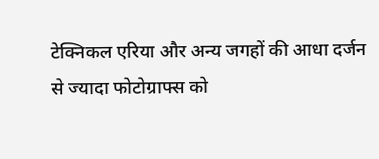टेक्निकल एरिया और अन्य जगहों की आधा दर्जन से ज्यादा फोटोग्राफ्स को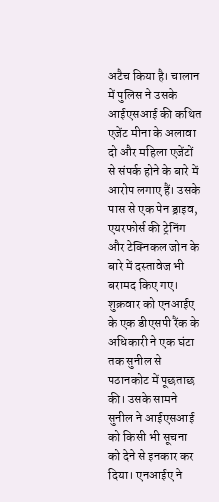अटैच किया है। चालान में पुलिस ने उसके आईएसआई की कथित एजेंट मीना के अलावा दो और महिला एजेंटों से संपर्क होने के बारे में आरोप लगाए हैं। उसके पास से एक पेन ड्राइव, एयरफोर्स की ट्रेनिंग और टेक्निकल जोन के बारे में दस्तावेज भी बरामद किए गए।
शुक्रवार को एनआईए के एक डीएसपी रैंक के अधिकारी ने एक घंटा तक सुनील से पठानकोट में पूछताछ की। उसके सामने सुनील ने आईएसआई को किसी भी सूचना को देने से इनकार कर दिया। एनआईए ने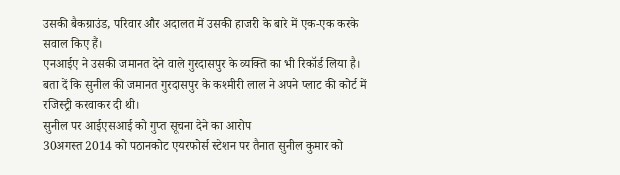उसकी बैकग्राउंड, परिवार और अदालत में उसकी हाजरी के बारे में एक-एक करके सवाल किए हैं।
एनआईए ने उसकी जमानत देने वाले गुरदासपुर के व्यक्ति का भी रिकॉर्ड लिया है। बता दें कि सुनील की जमानत गुरदासपुर के कश्मीरी लाल ने अपने प्लाट की कोर्ट में रजिस्ट्री करवाकर दी थी।
सुनील पर आईएसआई को गुप्त सूचना देने का आरोप
30अगस्त 2014 को पठानकोट एयरफोर्स स्टेशन पर तैनात सुनील कुमार को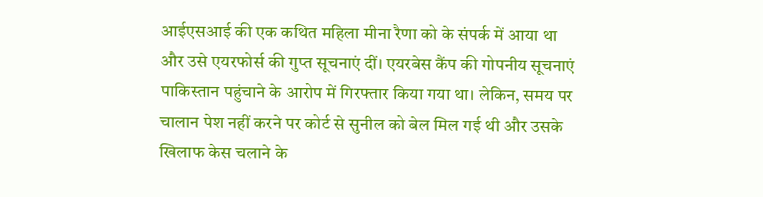आईएसआई की एक कथित महिला मीना रैणा को के संपर्क में आया था और उसे एयरफोर्स की गुप्त सूचनाएं दीं। एयरबेस कैंप की गोपनीय सूचनाएं पाकिस्तान पहुंचाने के आरोप में गिरफ्तार किया गया था। लेकिन, समय पर चालान पेश नहीं करने पर कोर्ट से सुनील को बेल मिल गई थी और उसके खिलाफ केस चलाने के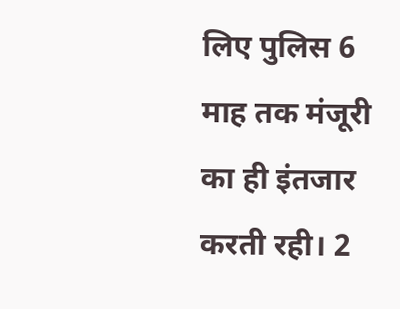लिए पुलिस 6 माह तक मंजूरी का ही इंतजार करती रही। 2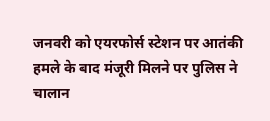जनवरी को एयरफोर्स स्टेशन पर आतंकी हमले के बाद मंजूरी मिलने पर पुलिस ने चालान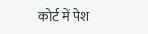कोर्ट में पेश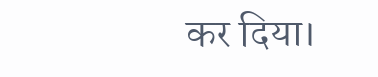कर दिया।